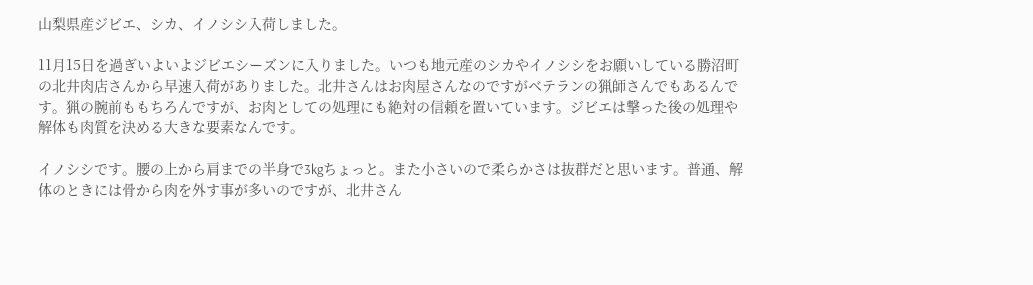山梨県産ジビエ、シカ、イノシシ入荷しました。

11月15日を過ぎいよいよジビエシーズンに入りました。いつも地元産のシカやイノシシをお願いしている勝沼町の北井肉店さんから早速入荷がありました。北井さんはお肉屋さんなのですがベテランの猟師さんでもあるんです。猟の腕前ももちろんですが、お肉としての処理にも絶対の信頼を置いています。ジビエは撃った後の処理や解体も肉質を決める大きな要素なんです。

イノシシです。腰の上から肩までの半身で3kgちょっと。また小さいので柔らかさは抜群だと思います。普通、解体のときには骨から肉を外す事が多いのですが、北井さん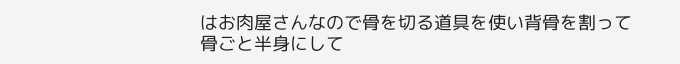はお肉屋さんなので骨を切る道具を使い背骨を割って骨ごと半身にして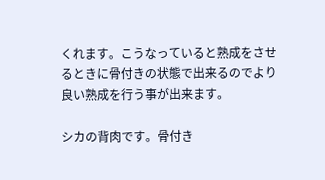くれます。こうなっていると熟成をさせるときに骨付きの状態で出来るのでより良い熟成を行う事が出来ます。

シカの背肉です。骨付き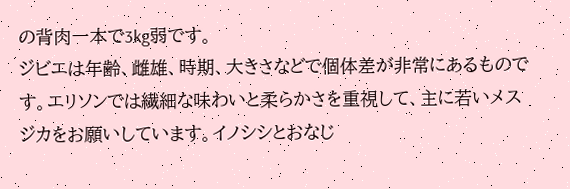の背肉一本で3kg弱です。
ジビエは年齢、雌雄、時期、大きさなどで個体差が非常にあるものです。エリソンでは繊細な味わいと柔らかさを重視して、主に若いメスジカをお願いしています。イノシシとおなじ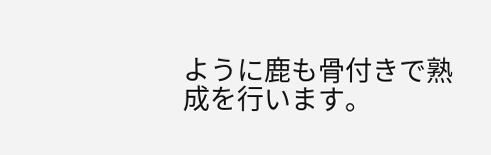ように鹿も骨付きで熟成を行います。